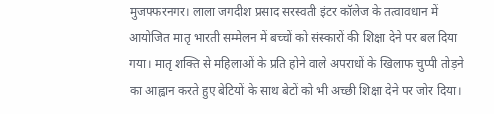मुजफ्फरनगर। लाला जगदीश प्रसाद सरस्वती इंटर कॉलेज के तत्वावधान में आयोजित मातृ भारती सम्मेलन में बच्चों को संस्कारों की शिक्षा देने पर बल दिया गया। मातृ शक्ति से महिलाओं के प्रति होने वाले अपराधों के खिलाफ चुप्पी तोड़ने का आह्वान करते हुए बेटियों के साथ बेटों को भी अच्छी शिक्षा देने पर जोर दिया।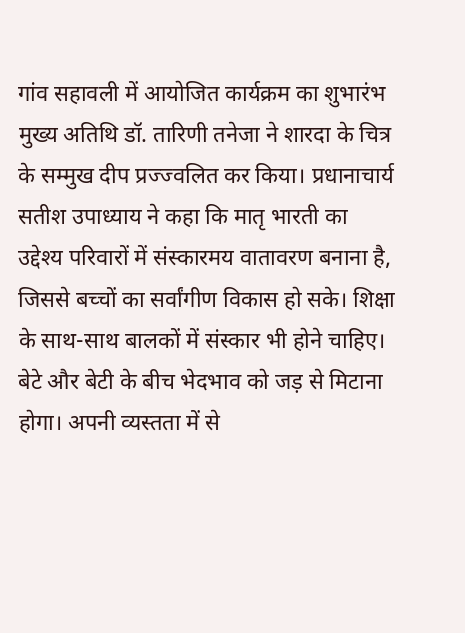गांव सहावली में आयोजित कार्यक्रम का शुभारंभ मुख्य अतिथि डॉ. तारिणी तनेजा ने शारदा के चित्र के सम्मुख दीप प्रज्ज्वलित कर किया। प्रधानाचार्य सतीश उपाध्याय ने कहा कि मातृ भारती का उद्देश्य परिवारों में संस्कारमय वातावरण बनाना है, जिससे बच्चों का सर्वांगीण विकास हो सके। शिक्षा के साथ-साथ बालकों में संस्कार भी होने चाहिए। बेटे और बेटी के बीच भेदभाव को जड़ से मिटाना होगा। अपनी व्यस्तता में से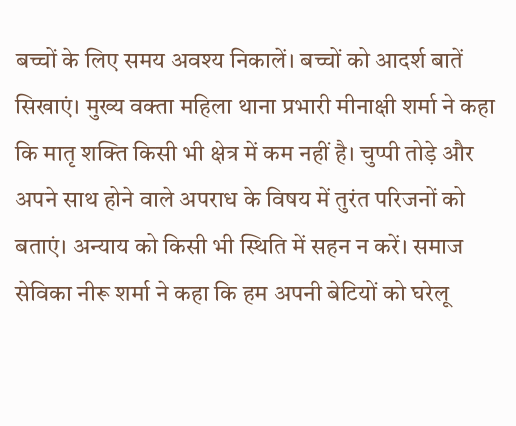बच्चों के लिए समय अवश्य निकालें। बच्चों को आदर्श बातें सिखाएं। मुख्य वक्ता महिला थाना प्रभारी मीनाक्षी शर्मा ने कहा कि मातृ शक्ति किसी भी क्षेत्र में कम नहीं है। चुप्पी तोड़े और अपने साथ होने वाले अपराध के विषय में तुरंत परिजनों को बताएं। अन्याय को किसी भी स्थिति में सहन न करें। समाज सेविका नीरू शर्मा ने कहा कि हम अपनी बेटियों को घरेलू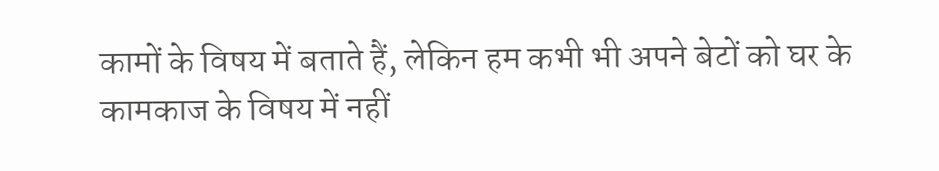कामों के विषय में बताते हैं, लेकिन हम कभी भी अपने बेटों को घर के कामकाज के विषय में नहीं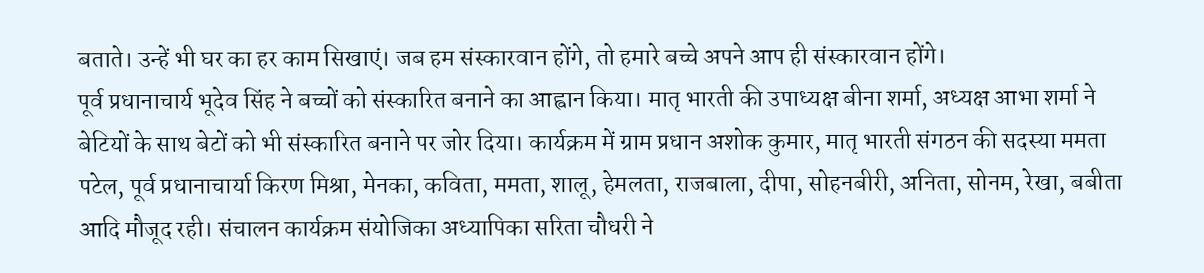बताते। उन्हें भी घर का हर काम सिखाएं। जब हम संस्कारवान होंगे, तो हमारे बच्चे अपने आप ही संस्कारवान होंगे।
पूर्व प्रधानाचार्य भूदेव सिंह ने बच्चों को संस्कारित बनाने का आह्वान किया। मातृ भारती की उपाध्यक्ष बीना शर्मा, अध्यक्ष आभा शर्मा ने बेटियों के साथ बेटों को भी संस्कारित बनाने पर जोर दिया। कार्यक्रम में ग्राम प्रधान अशोक कुमार, मातृ भारती संगठन की सदस्या ममता पटेल, पूर्व प्रधानाचार्या किरण मिश्रा, मेनका, कविता, ममता, शालू, हेमलता, राजबाला, दीपा, सोहनबीरी, अनिता, सोनम, रेखा, बबीता आदि मौजूद रही। संचालन कार्यक्रम संयोजिका अध्यापिका सरिता चौधरी ने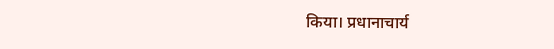किया। प्रधानाचार्य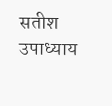सतीश उपाध्याय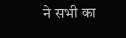ने सभी का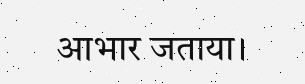आभार जताया।